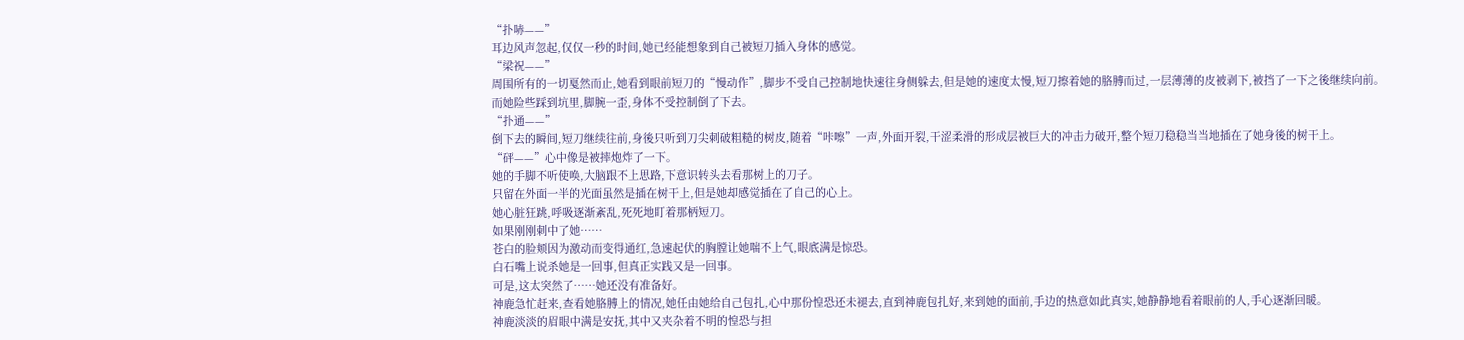“扑哧——”
耳边风声忽起,仅仅一秒的时间,她已经能想象到自己被短刀插入身体的感觉。
“梁祝——”
周围所有的一切戛然而止,她看到眼前短刀的“慢动作”,脚步不受自己控制地快速往身侧躲去,但是她的速度太慢,短刀擦着她的胳膊而过,一层薄薄的皮被剥下,被挡了一下之後继续向前。
而她险些踩到坑里,脚腕一歪,身体不受控制倒了下去。
“扑通——”
倒下去的瞬间,短刀继续往前,身後只听到刀尖刺破粗糙的树皮,随着“咔嚓”一声,外面开裂,干涩柔滑的形成层被巨大的冲击力破开,整个短刀稳稳当当地插在了她身後的树干上。
“砰——”心中像是被摔炮炸了一下。
她的手脚不听使唤,大脑跟不上思路,下意识转头去看那树上的刀子。
只留在外面一半的光面虽然是插在树干上,但是她却感觉插在了自己的心上。
她心脏狂跳,呼吸逐渐紊乱,死死地盯着那柄短刀。
如果刚刚刺中了她……
苍白的脸颊因为激动而变得通红,急速起伏的胸膛让她喘不上气,眼底满是惊恐。
白石嘴上说杀她是一回事,但真正实践又是一回事。
可是,这太突然了……她还没有准备好。
神鹿急忙赶来,查看她胳膊上的情况,她任由她给自己包扎,心中那份惶恐还未褪去,直到神鹿包扎好,来到她的面前,手边的热意如此真实,她静静地看着眼前的人,手心逐渐回暖。
神鹿淡淡的眉眼中满是安抚,其中又夹杂着不明的惶恐与担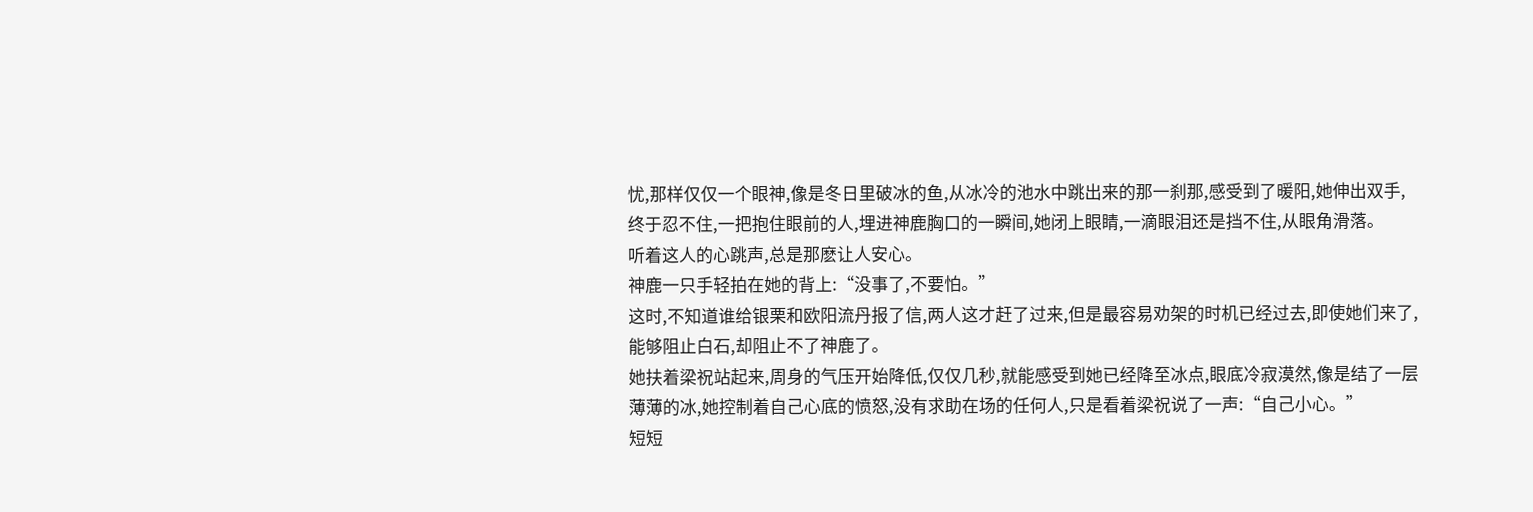忧,那样仅仅一个眼神,像是冬日里破冰的鱼,从冰冷的池水中跳出来的那一刹那,感受到了暖阳,她伸出双手,终于忍不住,一把抱住眼前的人,埋进神鹿胸口的一瞬间,她闭上眼睛,一滴眼泪还是挡不住,从眼角滑落。
听着这人的心跳声,总是那麽让人安心。
神鹿一只手轻拍在她的背上:“没事了,不要怕。”
这时,不知道谁给银栗和欧阳流丹报了信,两人这才赶了过来,但是最容易劝架的时机已经过去,即使她们来了,能够阻止白石,却阻止不了神鹿了。
她扶着梁祝站起来,周身的气压开始降低,仅仅几秒,就能感受到她已经降至冰点,眼底冷寂漠然,像是结了一层薄薄的冰,她控制着自己心底的愤怒,没有求助在场的任何人,只是看着梁祝说了一声:“自己小心。”
短短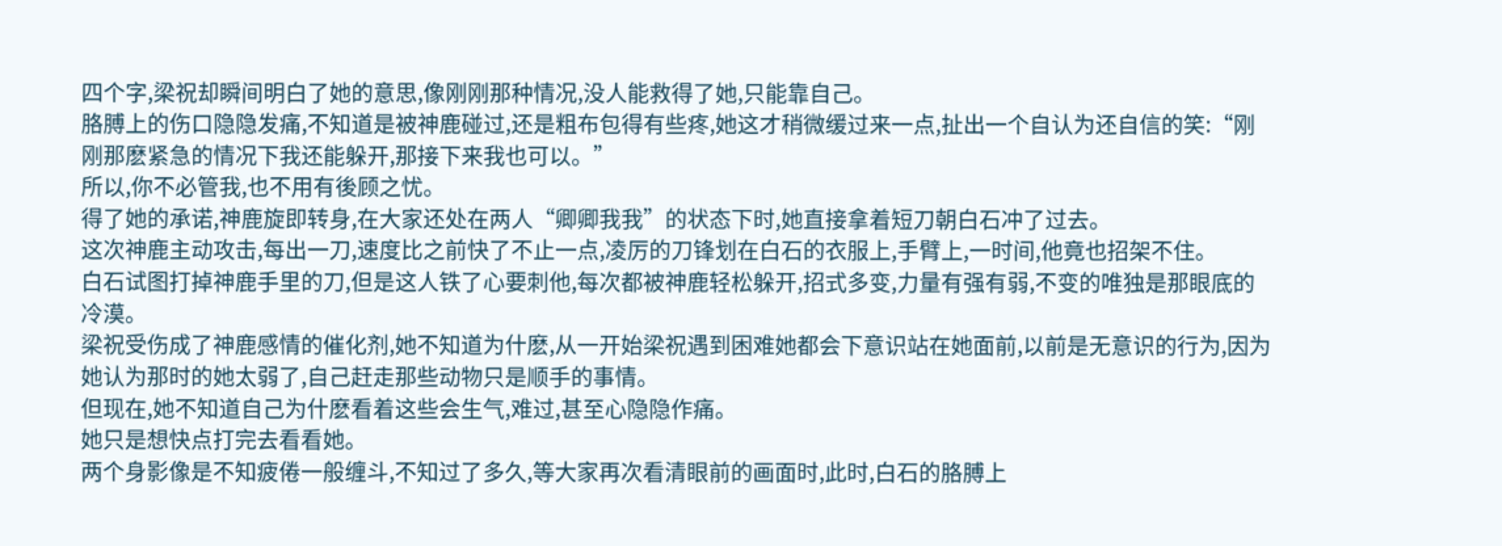四个字,梁祝却瞬间明白了她的意思,像刚刚那种情况,没人能救得了她,只能靠自己。
胳膊上的伤口隐隐发痛,不知道是被神鹿碰过,还是粗布包得有些疼,她这才稍微缓过来一点,扯出一个自认为还自信的笑:“刚刚那麽紧急的情况下我还能躲开,那接下来我也可以。”
所以,你不必管我,也不用有後顾之忧。
得了她的承诺,神鹿旋即转身,在大家还处在两人“卿卿我我”的状态下时,她直接拿着短刀朝白石冲了过去。
这次神鹿主动攻击,每出一刀,速度比之前快了不止一点,凌厉的刀锋划在白石的衣服上,手臂上,一时间,他竟也招架不住。
白石试图打掉神鹿手里的刀,但是这人铁了心要刺他,每次都被神鹿轻松躲开,招式多变,力量有强有弱,不变的唯独是那眼底的冷漠。
梁祝受伤成了神鹿感情的催化剂,她不知道为什麽,从一开始梁祝遇到困难她都会下意识站在她面前,以前是无意识的行为,因为她认为那时的她太弱了,自己赶走那些动物只是顺手的事情。
但现在,她不知道自己为什麽看着这些会生气,难过,甚至心隐隐作痛。
她只是想快点打完去看看她。
两个身影像是不知疲倦一般缠斗,不知过了多久,等大家再次看清眼前的画面时,此时,白石的胳膊上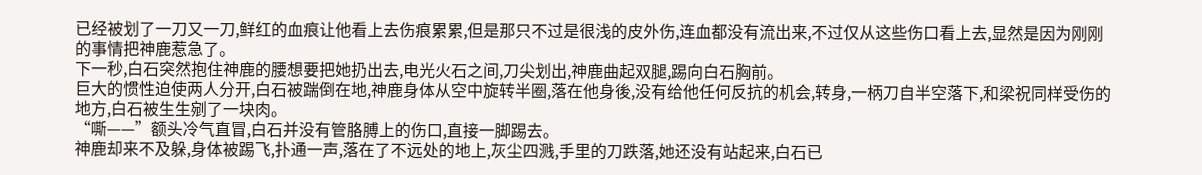已经被划了一刀又一刀,鲜红的血痕让他看上去伤痕累累,但是那只不过是很浅的皮外伤,连血都没有流出来,不过仅从这些伤口看上去,显然是因为刚刚的事情把神鹿惹急了。
下一秒,白石突然抱住神鹿的腰想要把她扔出去,电光火石之间,刀尖划出,神鹿曲起双腿,踢向白石胸前。
巨大的惯性迫使两人分开,白石被踹倒在地,神鹿身体从空中旋转半圈,落在他身後,没有给他任何反抗的机会,转身,一柄刀自半空落下,和梁祝同样受伤的地方,白石被生生剜了一块肉。
“嘶——”额头冷气直冒,白石并没有管胳膊上的伤口,直接一脚踢去。
神鹿却来不及躲,身体被踢飞,扑通一声,落在了不远处的地上,灰尘四溅,手里的刀跌落,她还没有站起来,白石已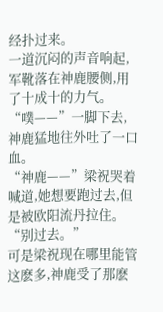经扑过来。
一道沉闷的声音响起,军靴落在神鹿腰侧,用了十成十的力气。
“噗——”一脚下去,神鹿猛地往外吐了一口血。
“神鹿——”梁祝哭着喊道,她想要跑过去,但是被欧阳流丹拉住。
“别过去。”
可是梁祝现在哪里能管这麽多,神鹿受了那麽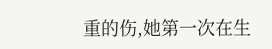重的伤,她第一次在生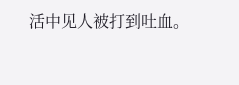活中见人被打到吐血。